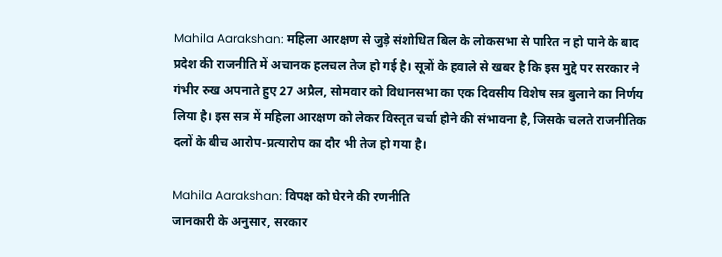Mahila Aarakshan: महिला आरक्षण से जुड़े संशोधित बिल के लोकसभा से पारित न हो पाने के बाद प्रदेश की राजनीति में अचानक हलचल तेज हो गई है। सूत्रों के हवाले से खबर है कि इस मुद्दे पर सरकार ने गंभीर रुख अपनाते हुए 27 अप्रैल, सोमवार को विधानसभा का एक दिवसीय विशेष सत्र बुलाने का निर्णय लिया है। इस सत्र में महिला आरक्षण को लेकर विस्तृत चर्चा होने की संभावना है, जिसके चलते राजनीतिक दलों के बीच आरोप-प्रत्यारोप का दौर भी तेज हो गया है।

Mahila Aarakshan: विपक्ष को घेरने की रणनीति
जानकारी के अनुसार, सरकार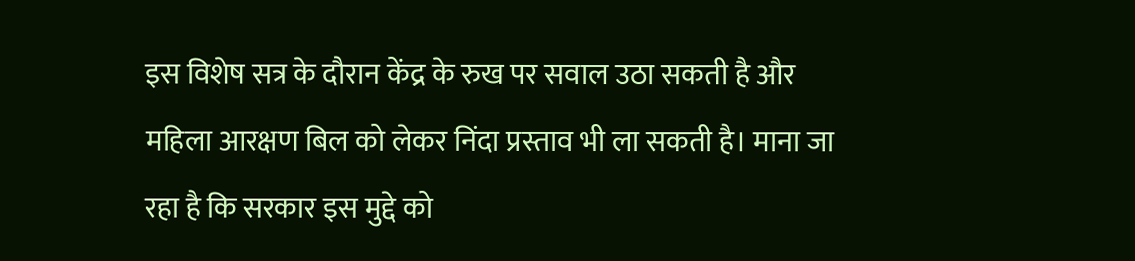इस विशेष सत्र के दौरान केंद्र के रुख पर सवाल उठा सकती है और महिला आरक्षण बिल को लेकर निंदा प्रस्ताव भी ला सकती है। माना जा रहा है कि सरकार इस मुद्दे को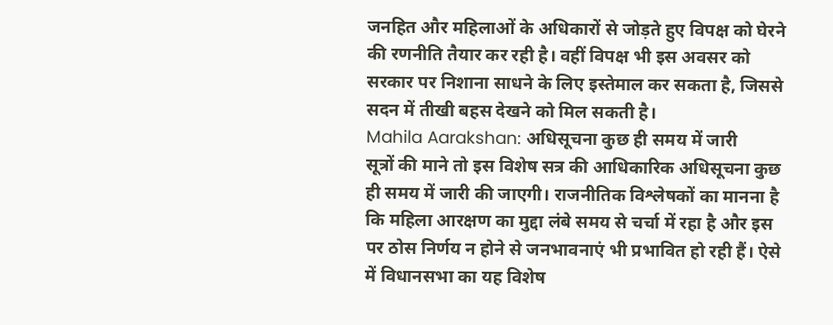जनहित और महिलाओं के अधिकारों से जोड़ते हुए विपक्ष को घेरने की रणनीति तैयार कर रही है। वहीं विपक्ष भी इस अवसर को सरकार पर निशाना साधने के लिए इस्तेमाल कर सकता है, जिससे सदन में तीखी बहस देखने को मिल सकती है।
Mahila Aarakshan: अधिसूचना कुछ ही समय में जारी
सूत्रों की माने तो इस विशेष सत्र की आधिकारिक अधिसूचना कुछ ही समय में जारी की जाएगी। राजनीतिक विश्लेषकों का मानना है कि महिला आरक्षण का मुद्दा लंबे समय से चर्चा में रहा है और इस पर ठोस निर्णय न होने से जनभावनाएं भी प्रभावित हो रही हैं। ऐसे में विधानसभा का यह विशेष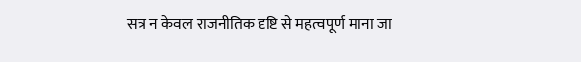सत्र न केवल राजनीतिक दृष्टि से महत्वपूर्ण माना जा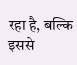रहा है, बल्कि इससे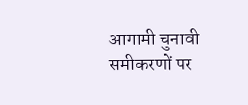आगामी चुनावी समीकरणों पर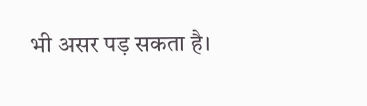भी असर पड़ सकता है।